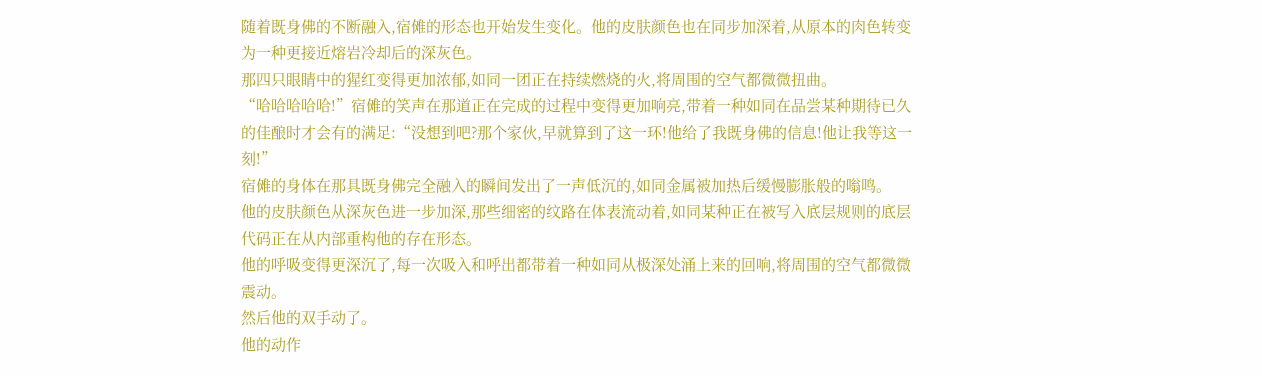随着既身佛的不断融入,宿傩的形态也开始发生变化。他的皮肤颜色也在同步加深着,从原本的肉色转变为一种更接近熔岩冷却后的深灰色。
那四只眼睛中的猩红变得更加浓郁,如同一团正在持续燃烧的火,将周围的空气都微微扭曲。
“哈哈哈哈哈!”宿傩的笑声在那道正在完成的过程中变得更加响亮,带着一种如同在品尝某种期待已久的佳酿时才会有的满足:“没想到吧?那个家伙,早就算到了这一环!他给了我既身佛的信息!他让我等这一刻!”
宿傩的身体在那具既身佛完全融入的瞬间发出了一声低沉的,如同金属被加热后缓慢膨胀般的嗡鸣。
他的皮肤颜色从深灰色进一步加深,那些细密的纹路在体表流动着,如同某种正在被写入底层规则的底层代码正在从内部重构他的存在形态。
他的呼吸变得更深沉了,每一次吸入和呼出都带着一种如同从极深处涌上来的回响,将周围的空气都微微震动。
然后他的双手动了。
他的动作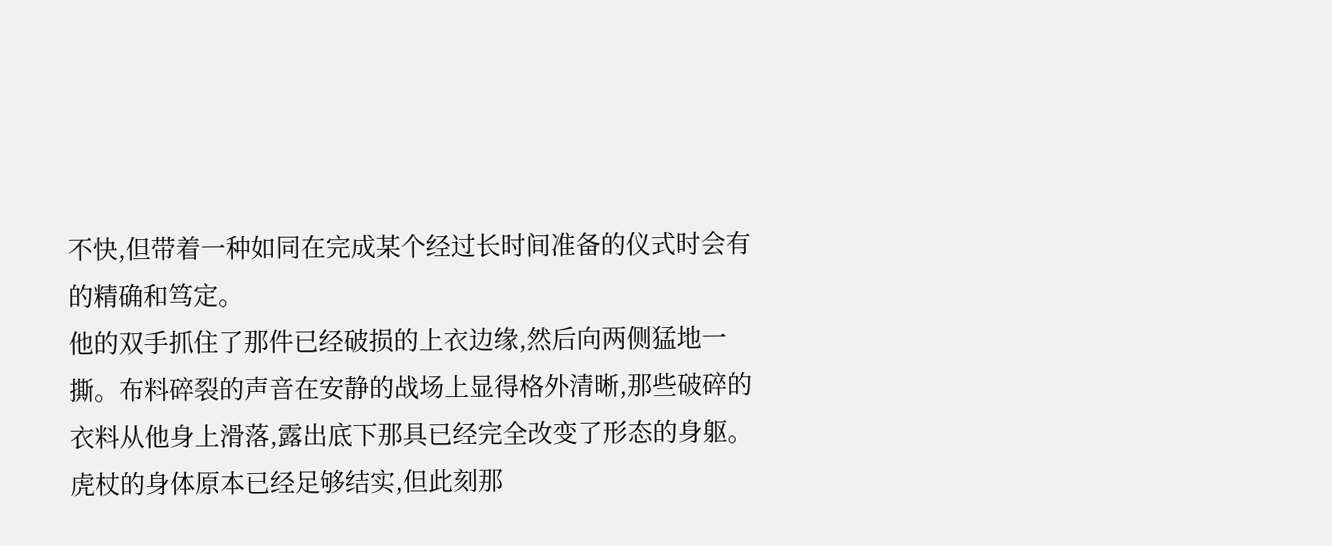不快,但带着一种如同在完成某个经过长时间准备的仪式时会有的精确和笃定。
他的双手抓住了那件已经破损的上衣边缘,然后向两侧猛地一撕。布料碎裂的声音在安静的战场上显得格外清晰,那些破碎的衣料从他身上滑落,露出底下那具已经完全改变了形态的身躯。
虎杖的身体原本已经足够结实,但此刻那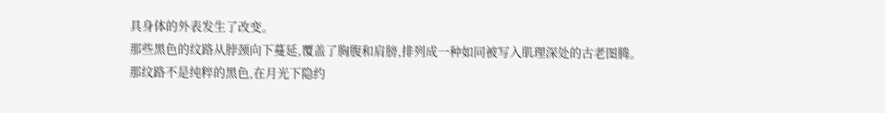具身体的外表发生了改变。
那些黑色的纹路从脖颈向下蔓延,覆盖了胸腹和肩膀,排列成一种如同被写入肌理深处的古老图腾。
那纹路不是纯粹的黑色,在月光下隐约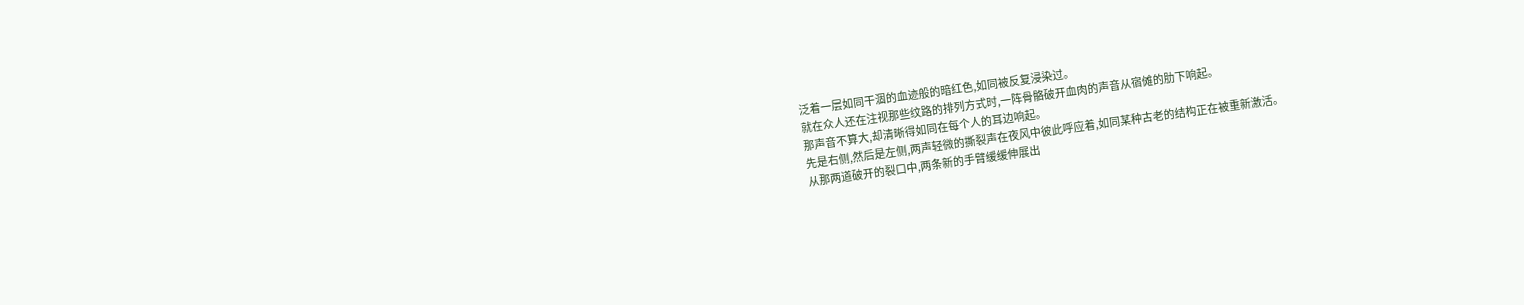泛着一层如同干涸的血迹般的暗红色,如同被反复浸染过。
就在众人还在注视那些纹路的排列方式时,一阵骨骼破开血肉的声音从宿傩的肋下响起。
那声音不算大,却清晰得如同在每个人的耳边响起。
先是右侧,然后是左侧,两声轻微的撕裂声在夜风中彼此呼应着,如同某种古老的结构正在被重新激活。
从那两道破开的裂口中,两条新的手臂缓缓伸展出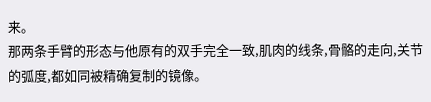来。
那两条手臂的形态与他原有的双手完全一致,肌肉的线条,骨骼的走向,关节的弧度,都如同被精确复制的镜像。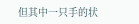但其中一只手的状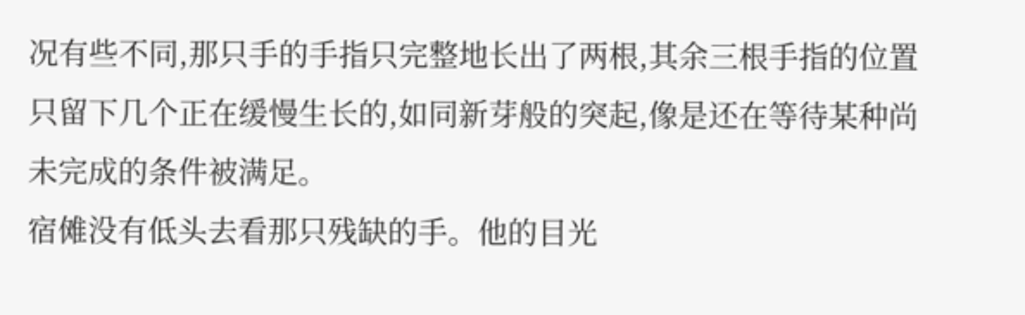况有些不同,那只手的手指只完整地长出了两根,其余三根手指的位置只留下几个正在缓慢生长的,如同新芽般的突起,像是还在等待某种尚未完成的条件被满足。
宿傩没有低头去看那只残缺的手。他的目光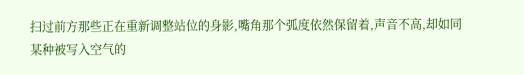扫过前方那些正在重新调整站位的身影,嘴角那个弧度依然保留着,声音不高,却如同某种被写入空气的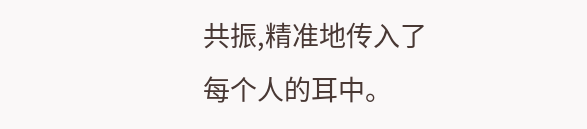共振,精准地传入了每个人的耳中。